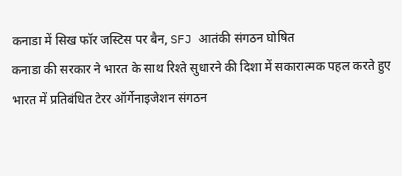कनाडा में सिख फॉर जस्टिस पर बैन, SFJ आतंकी संगठन घोषित
कनाडा की सरकार ने भारत के साथ रिश्ते सुधारने की दिशा में सकारात्मक पहल करते हुए भारत में प्रतिबंधित टेरर ऑर्गेनाइजेशन संगठन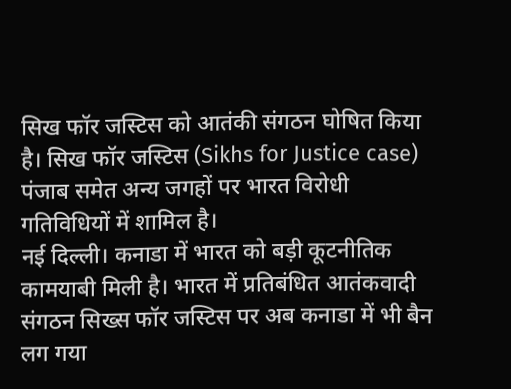सिख फॉर जस्टिस को आतंकी संगठन घोषित किया है। सिख फॉर जस्टिस (Sikhs for Justice case) पंजाब समेत अन्य जगहों पर भारत विरोधी गतिविधियों में शामिल है।
नई दिल्ली। कनाडा में भारत को बड़ी कूटनीतिक कामयाबी मिली है। भारत में प्रतिबंधित आतंकवादी संगठन सिख्स फॉर जस्टिस पर अब कनाडा में भी बैन लग गया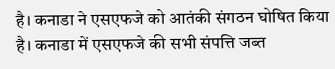है। कनाडा ने एसएफजे को आतंकी संगठन घोषित किया है। कनाडा में एसएफजे की सभी संपत्ति जब्त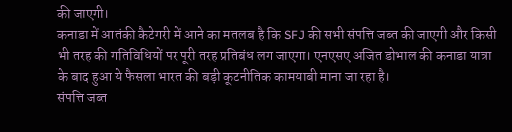की जाएगी।
कनाडा में आतंकी कैटेगरी में आने का मतलब है कि SFJ की सभी संपत्ति जब्त की जाएगी और किसी भी तरह की गतिविधियों पर पूरी तरह प्रतिबंध लग जाएगा। एनएसए अजित डोभाल की कनाडा यात्रा के बाद हुआ ये फैसला भारत की बड़ी कूटनीतिक कामयाबी माना जा रहा है।
संपत्ति जब्त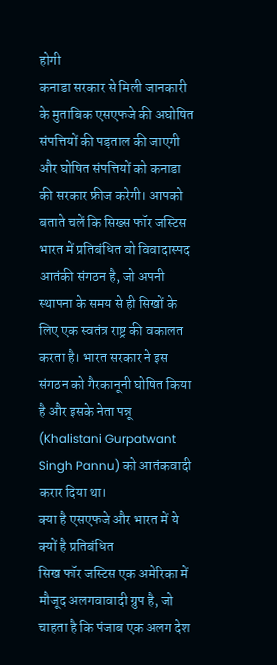होगी
कनाडा सरकार से मिली जानकारी के मुताबिक एसएफजे की अघोषित संपत्तियों की पड़ताल की जाएगी और घोषित संपत्तियों को कनाडा की सरकार फ्रीज करेगी। आपको बताते चलें कि सिख्स फॉर जस्टिस भारत में प्रतिबंधित वो विवादास्पद आतंकी संगठन है, जो अपनी स्थापना के समय से ही सिखों के लिए एक स्वतंत्र राष्ट्र की वकालत करता है। भारत सरकार ने इस संगठन को गैरकानूनी घोषित किया है और इसके नेता पन्नू (Khalistani Gurpatwant Singh Pannu) को आतंकवादी करार दिया था।
क्या है एसएफजे और भारत में ये क्यों है प्रतिबंधित
सिख फॉर जस्टिस एक अमेरिका में मौजूद अलगवावादी ग्रुप है, जो चाहता है कि पंजाब एक अलग देश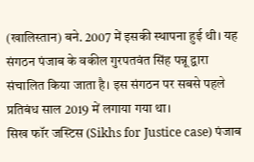(खालिस्तान) बने. 2007 में इसकी स्थापना हुई थी। यह संगठन पंजाब के वकील गुरपतवंत सिंह पन्नू द्वारा संचालित किया जाता है। इस संगठन पर सबसे पहले प्रतिबंध साल 2019 में लगाया गया था।
सिख फॉर जस्टिस (Sikhs for Justice case) पंजाब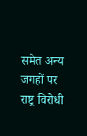समेत अन्य जगहों पर राष्ट्र विरोधी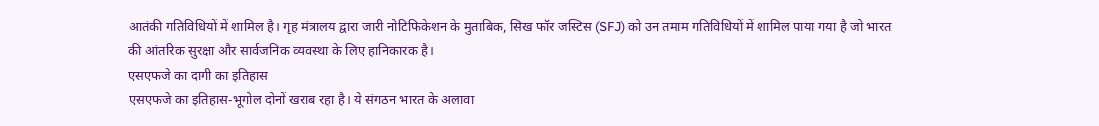आतंकी गतिविधियों में शामिल है। गृह मंत्रालय द्वारा जारी नोटिफिकेशन के मुताबिक, सिख फॉर जस्टिस (SFJ) को उन तमाम गतिविधियों में शामिल पाया गया है जो भारत की आंतरिक सुरक्षा और सार्वजनिक व्यवस्था के लिए हानिकारक है।
एसएफजे का दागी का इतिहास
एसएफजे का इतिहास-भूगोल दोनों खराब रहा है। ये संगठन भारत के अलावा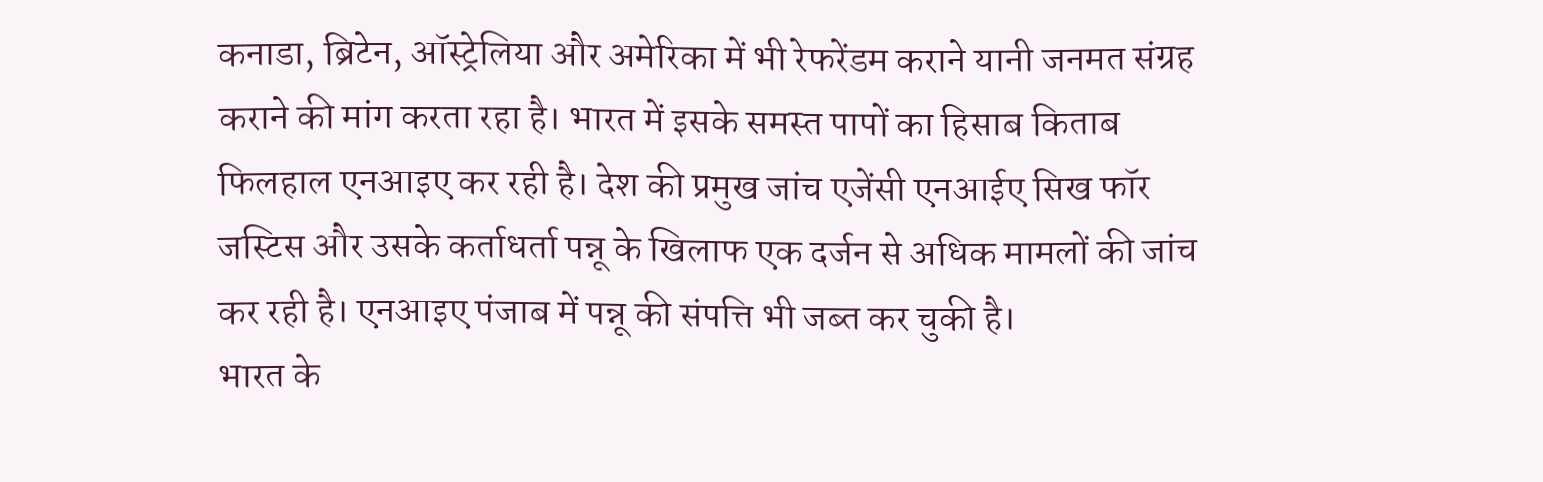कनाडा, ब्रिटेन, ऑस्ट्रेलिया और अमेरिका में भी रेफरेंडम कराने यानी जनमत संग्रह कराने की मांग करता रहा है। भारत में इसके समस्त पापों का हिसाब किताब फिलहाल एनआइए कर रही है। देश की प्रमुख जांच एजेंसी एनआईए सिख फॉर जस्टिस और उसके कर्ताधर्ता पन्नू के खिलाफ एक दर्जन से अधिक मामलों की जांच कर रही है। एनआइए पंजाब में पन्नू की संपत्ति भी जब्त कर चुकी है।
भारत के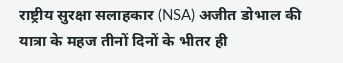राष्ट्रीय सुरक्षा सलाहकार (NSA) अजीत डोभाल की यात्रा के महज तीनों दिनों के भीतर ही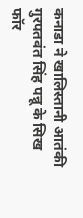कनाडा ने खालिस्तानी आतंकी गुरपतवंत सिंह पन्नू के सिख फॉर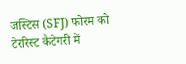जस्टिस (SFJ) फोरम को टेररिस्ट कैटेगरी में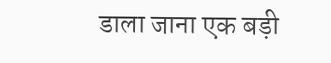डाला जाना एक बड़ी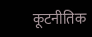कूटनीतिक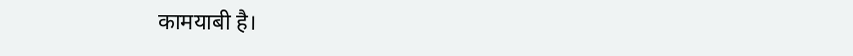कामयाबी है।